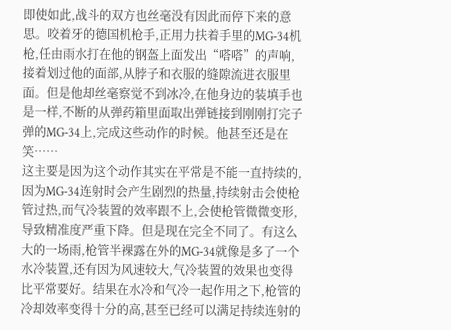即使如此,战斗的双方也丝毫没有因此而停下来的意思。咬着牙的德国机枪手,正用力扶着手里的MG-34机枪,任由雨水打在他的钢盔上面发出“嗒嗒”的声响,接着划过他的面部,从脖子和衣服的缝隙流进衣服里面。但是他却丝毫察觉不到冰冷,在他身边的装填手也是一样,不断的从弹药箱里面取出弹链接到刚刚打完子弹的MG-34上,完成这些动作的时候。他甚至还是在笑……
这主要是因为这个动作其实在平常是不能一直持续的,因为MG-34连射时会产生剧烈的热量,持续射击会使枪管过热,而气冷装置的效率跟不上,会使枪管微微变形,导致精准度严重下降。但是现在完全不同了。有这么大的一场雨,枪管半裸露在外的MG-34就像是多了一个水冷装置,还有因为风速较大,气冷装置的效果也变得比平常要好。结果在水冷和气冷一起作用之下,枪管的冷却效率变得十分的高,甚至已经可以满足持续连射的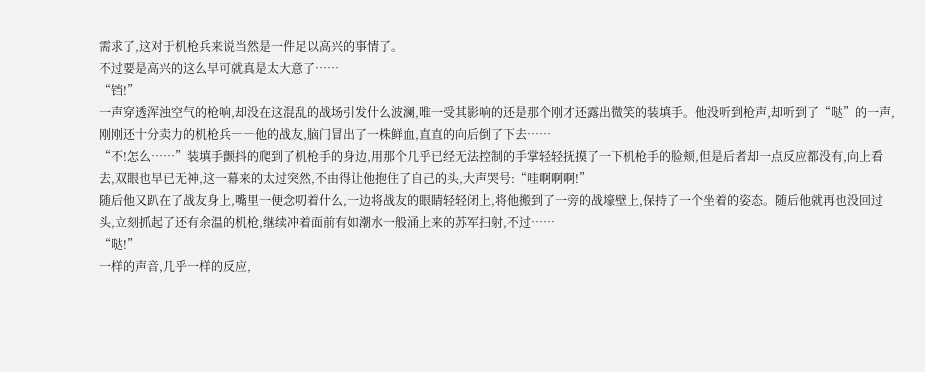需求了,这对于机枪兵来说当然是一件足以高兴的事情了。
不过要是高兴的这么早可就真是太大意了……
“铛!”
一声穿透浑浊空气的枪响,却没在这混乱的战场引发什么波澜,唯一受其影响的还是那个刚才还露出微笑的装填手。他没听到枪声,却听到了“哒”的一声,刚刚还十分卖力的机枪兵――他的战友,脑门冒出了一株鲜血,直直的向后倒了下去……
“不!怎么……”装填手颤抖的爬到了机枪手的身边,用那个几乎已经无法控制的手掌轻轻抚摸了一下机枪手的脸颊,但是后者却一点反应都没有,向上看去,双眼也早已无神,这一幕来的太过突然,不由得让他抱住了自己的头,大声哭号:“哇啊啊啊!”
随后他又趴在了战友身上,嘴里一便念叨着什么,一边将战友的眼睛轻轻闭上,将他搬到了一旁的战壕壁上,保持了一个坐着的姿态。随后他就再也没回过头,立刻抓起了还有余温的机枪,继续冲着面前有如潮水一般涌上来的苏军扫射,不过……
“哒!”
一样的声音,几乎一样的反应,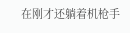在刚才还躺着机枪手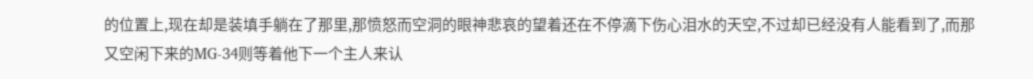的位置上,现在却是装填手躺在了那里,那愤怒而空洞的眼神悲哀的望着还在不停滴下伤心泪水的天空,不过却已经没有人能看到了,而那又空闲下来的MG-34则等着他下一个主人来认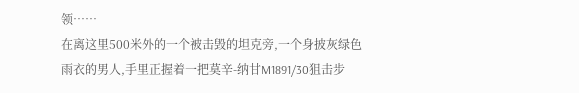领……
在离这里500米外的一个被击毁的坦克旁,一个身披灰绿色雨衣的男人,手里正握着一把莫辛-纳甘M1891/30狙击步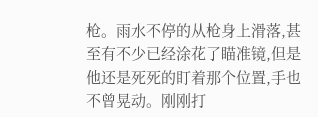枪。雨水不停的从枪身上滑落,甚至有不少已经涂花了瞄准镜,但是他还是死死的盯着那个位置,手也不曾晃动。刚刚打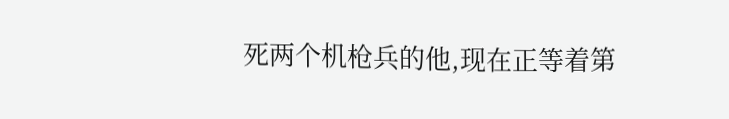死两个机枪兵的他,现在正等着第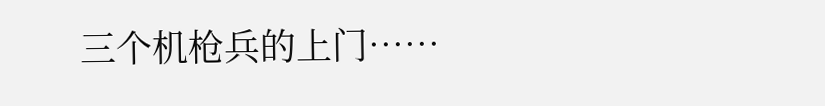三个机枪兵的上门……